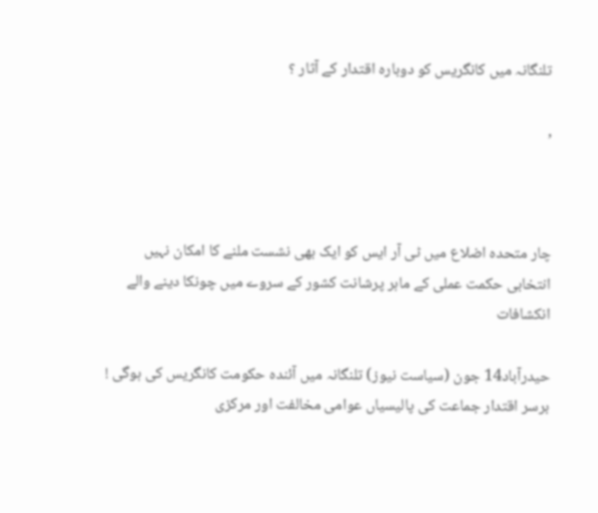تلنگانہ میں کانگریس کو دوبارہ اقتدار کے آثار ؟

,



چار متحدہ اضلاع میں ٹی آر ایس کو ایک بھی نشست ملنے کا امکان نہیں
انتخابی حکمت عملی کے ماہر پرشانت کشور کے سروے میں چونکا دینے والے انکشافات

حیدرآباد14 جون (سیاست نیوز) تلنگانہ میں آئندہ حکومت کانگریس کی ہوگی ! برسر اقتدار جماعت کی پالیسیاں عوامی مخالفت اور مرکزی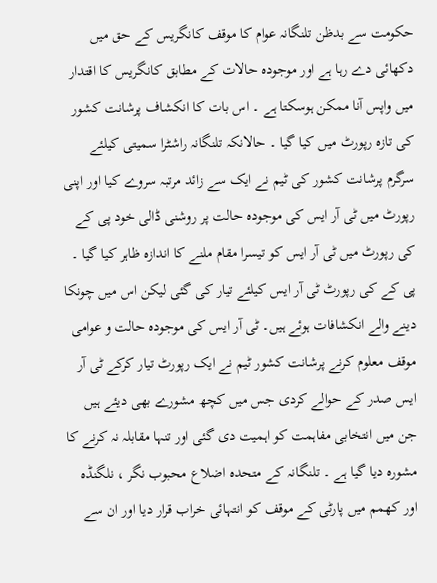حکومت سے بدظن تلنگانہ عوام کا موقف کانگریس کے حق میں دکھائی دے رہا ہے اور موجودہ حالات کے مطابق کانگریس کا اقتدار میں واپس آنا ممکن ہوسکتا ہے ۔ اس بات کا انکشاف پرشانت کشور کی تازہ رپورٹ میں کیا گیا ۔ حالانکہ تلنگانہ راشٹرا سمیتی کیلئے سرگرم پرشانت کشور کی ٹیم نے ایک سے زائد مرتبہ سروے کیا اور اپنی رپورٹ میں ٹی آر ایس کی موجودہ حالت پر روشنی ڈالی خود پی کے کی رپورٹ میں ٹی آر ایس کو تیسرا مقام ملنے کا اندازہ ظاہر کیا گیا ۔ پی کے کی رپورٹ ٹی آر ایس کیلئے تیار کی گئی لیکن اس میں چونکا دینے والے انکشافات ہوئے ہیں۔ ٹی آر ایس کی موجودہ حالت و عوامی موقف معلوم کرنے پرشانت کشور ٹیم نے ایک رپورٹ تیار کرکے ٹی آر ایس صدر کے حوالے کردی جس میں کچھ مشورے بھی دیئے ہیں جن میں انتخابی مفاہمت کو اہمیت دی گئی اور تنہا مقابلہ نہ کرنے کا مشورہ دیا گیا ہے ۔ تلنگانہ کے متحدہ اضلاع محبوب نگر ، نلگنڈہ اور کھمم میں پارٹی کے موقف کو انتہائی خراب قرار دیا اور ان سے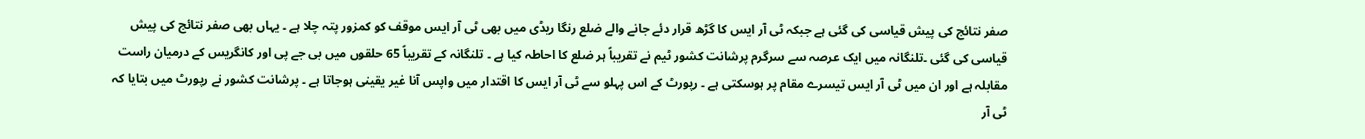صفر نتائج کی پیش قیاسی کی گئی ہے جبکہ ٹی آر ایس کا گڑھ قرار دئے جانے والے ضلع رنگا ریڈی میں بھی ٹی آر ایس موقف کو کمزور پتہ چلا ہے ۔ یہاں بھی صفر نتائج کی پیش قیاسی کی گئی ۔تلنگانہ میں ایک عرصہ سے سرگرم پرشانت کشور ٹیم نے تقریباً ہر ضلع کا احاطہ کیا ہے ۔ تلنگانہ کے تقریباً 65 حلقوں میں بی جے پی اور کانگریس کے درمیان راست مقابلہ ہے اور ان میں ٹی آر ایس تیسرے مقام پر ہوسکتی ہے ۔ رپورٹ کے اس پہلو سے ٹی آر ایس کا اقتدار میں واپس آنا غیر یقینی ہوجاتا ہے ۔ پرشانت کشور نے رپورٹ میں بتایا کہ ٹی آر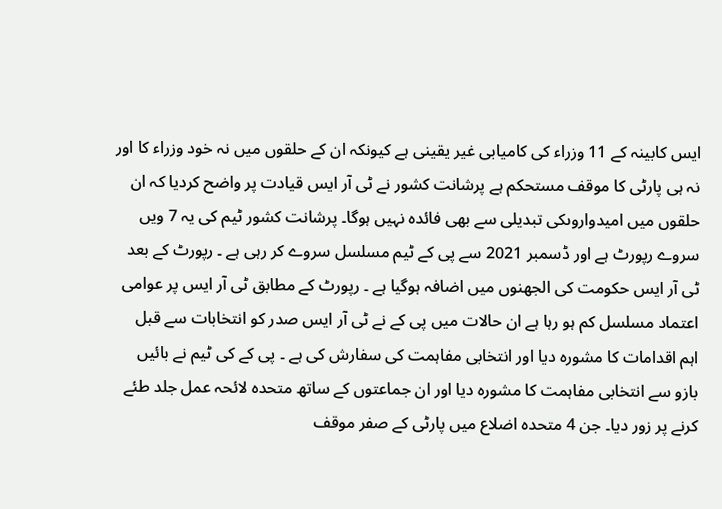ایس کابینہ کے 11 وزراء کی کامیابی غیر یقینی ہے کیونکہ ان کے حلقوں میں نہ خود وزراء کا اور نہ ہی پارٹی کا موقف مستحکم ہے پرشانت کشور نے ٹی آر ایس قیادت پر واضح کردیا کہ ان حلقوں میں امیدواروںکی تبدیلی سے بھی فائدہ نہیں ہوگا۔ پرشانت کشور ٹیم کی یہ 7 ویں سروے رپورٹ ہے اور ڈسمبر 2021 سے پی کے ٹیم مسلسل سروے کر رہی ہے ۔ رپورٹ کے بعد ٹی آر ایس حکومت کی الجھنوں میں اضافہ ہوگیا ہے ۔ رپورٹ کے مطابق ٹی آر ایس پر عوامی اعتماد مسلسل کم ہو رہا ہے ان حالات میں پی کے نے ٹی آر ایس صدر کو انتخابات سے قبل اہم اقدامات کا مشورہ دیا اور انتخابی مفاہمت کی سفارش کی ہے ۔ پی کے کی ٹیم نے بائیں بازو سے انتخابی مفاہمت کا مشورہ دیا اور ان جماعتوں کے ساتھ متحدہ لائحہ عمل جلد طئے کرنے پر زور دیا۔ جن 4 متحدہ اضلاع میں پارٹی کے صفر موقف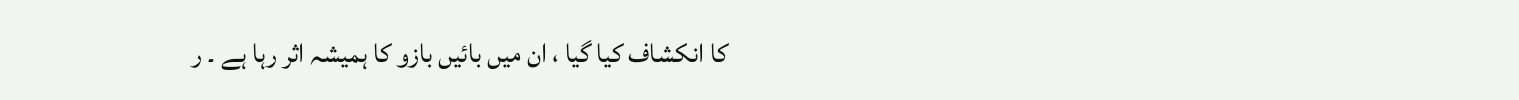کا انکشاف کیا گیا ، ان میں بائیں بازو کا ہمیشہ اثر رہا ہے ۔ ر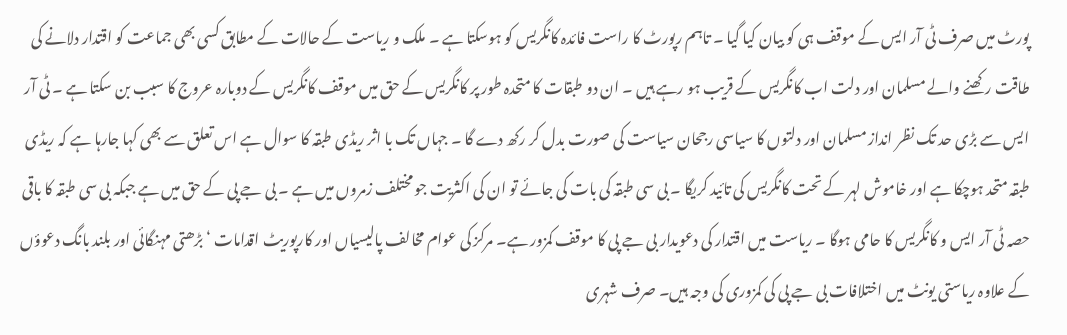پورٹ میں صرف ٹی آر ایس کے موقف ہی کو بیان کیا گیا ۔ تاہم رپورٹ کا راست فائدہ کانگریس کو ہوسکتا ہے ۔ ملک و ریاست کے حالات کے مطابق کسی بھی جماعت کو اقتدار دلانے کی طاقت رکھنے والے مسلمان اور دلت اب کانگریس کے قریب ہو رہے ہیں ۔ ان دو طبقات کا متحدہ طور پر کانگریس کے حق میں موقف کانگریس کے دوبارہ عروج کا سبب بن سکتا ہے ۔ ٹی آر ایس سے بڑی حد تک نظر انداز مسلمان اور دلتوں کا سیاسی رجحان سیاست کی صورت بدل کر رکھ دے گا ۔ جہاں تک با اثر ریڈی طبقہ کا سوال ہے اس تعلق سے بھی کہا جارہا ہے کہ ریڈی طبقہ متحد ہوچکا ہے اور خاموش لہر کے تحت کانگریس کی تائید کریگا ۔ بی سی طبقہ کی بات کی جائے تو ان کی اکثریت جو مختلف زمروں میں ہے ۔ بی جے پی کے حق میں ہے جبکہ بی سی طبقہ کا باقی حصہ ٹی آر ایس و کانگریس کا حامی ہوگا ۔ ریاست میں اقتدار کی دعویدار بی جے پی کا موقف کمزور ہے۔ مرکز کی عوام مخالف پالیسیاں اور کارپوریٹ اقدامات ‘ بڑھتی مہنگائی اور بلند بانگ دعوؤں کے علاوہ ریاستی یونٹ میں اختلافات بی جے پی کی کمزوری کی وجہ ہیں۔ صرف شہری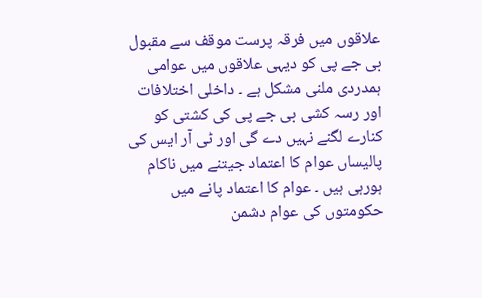علاقوں میں فرقہ پرست موقف سے مقبول بی جے پی کو دیہی علاقوں میں عوامی ہمدردی ملنی مشکل ہے ۔ داخلی اختلافات اور رسہ کشی بی جے پی کی کشتی کو کنارے لگنے نہیں دے گی اور ٹی آر ایس کی پالیساں عوام کا اعتماد جیتنے میں ناکام ہورہی ہیں ۔ عوام کا اعتماد پانے میں حکومتوں کی عوام دشمن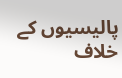پالیسیوں کے خلاف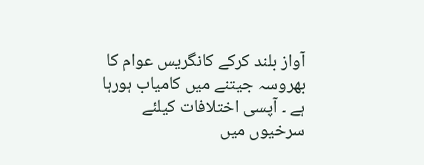آواز بلند کرکے کانگریس عوام کا بھروسہ جیتنے میں کامیاب ہورہا ہے ۔ آپسی اختلافات کیلئے سرخیوں میں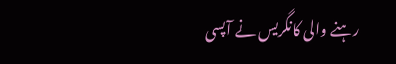رہنے والی کانگریس نے آپسی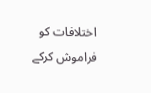اختلافات کو فراموش کرکے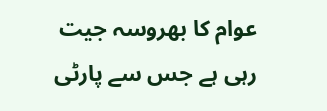عوام کا بھروسہ جیت رہی ہے جس سے پارٹی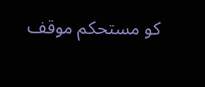کو مستحکم موقف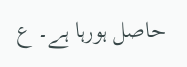حاصل ہورہا ہے۔ ع